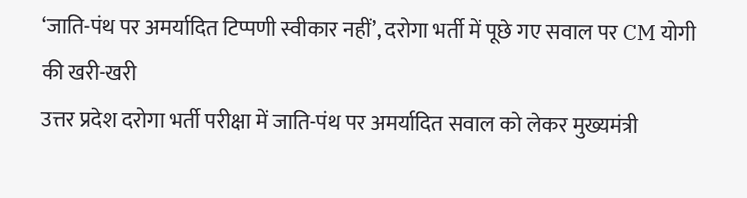‘जाति-पंथ पर अमर्यादित टिप्पणी स्वीकार नहीं’, दरोगा भर्ती में पूछे गए सवाल पर CM योगी की खरी-खरी
उत्तर प्रदेश दरोगा भर्ती परीक्षा में जाति-पंथ पर अमर्यादित सवाल को लेकर मुख्यमंत्री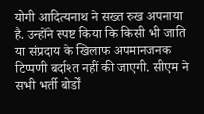योगी आदित्यनाथ ने सख्त रुख अपनाया है. उन्होंने स्पष्ट किया कि किसी भी जाति या संप्रदाय के खिलाफ अपमानजनक टिप्पणी बर्दाश्त नहीं की जाएगी. सीएम ने सभी भर्ती बोर्डों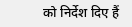को निर्देश दिए हैं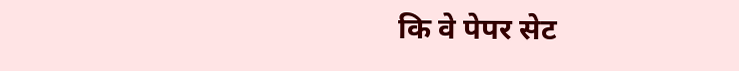कि वे पेपर सेट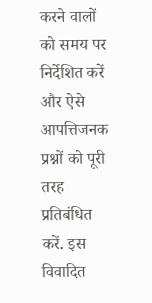करने वालों को समय पर निर्देशित करें और ऐसे आपत्तिजनक प्रश्नों को पूरी तरह प्रतिबंधित करें. इस विवादित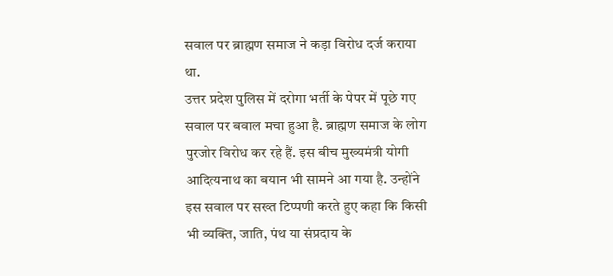सवाल पर ब्राह्मण समाज ने कड़ा विरोध दर्ज कराया था.
उत्तर प्रदेश पुलिस में दरोगा भर्ती के पेपर में पूछे गए सवाल पर बवाल मचा हुआ है. ब्राह्मण समाज के लोग पुरजोर विरोध कर रहे हैं. इस बीच मुख्यमंत्री योगी आदित्यनाथ का बयान भी सामने आ गया है. उन्होंने इस सवाल पर सख्त टिप्पणी करते हुए कहा कि किसी भी व्यक्ति, जाति, पंथ या संप्रदाय के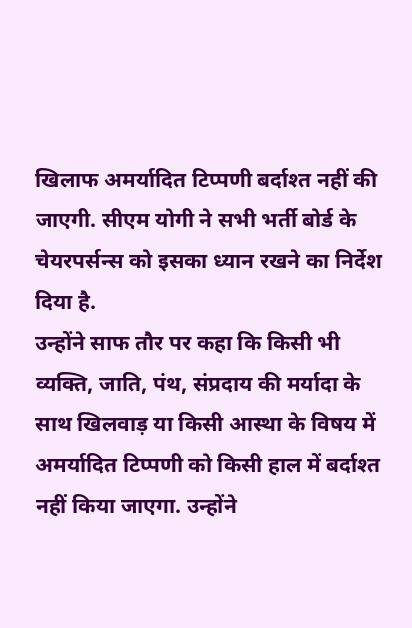खिलाफ अमर्यादित टिप्पणी बर्दाश्त नहीं की जाएगी. सीएम योगी ने सभी भर्ती बोर्ड के चेयरपर्सन्स को इसका ध्यान रखने का निर्देश दिया है.
उन्होंने साफ तौर पर कहा कि किसी भी व्यक्ति, जाति, पंथ, संप्रदाय की मर्यादा के साथ खिलवाड़ या किसी आस्था के विषय में अमर्यादित टिप्पणी को किसी हाल में बर्दाश्त नहीं किया जाएगा. उन्होंने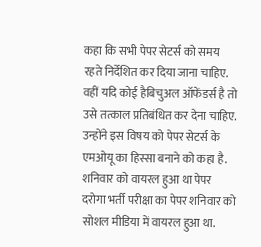कहा कि सभी पेपर सेटर्स को समय रहते निर्देशित कर दिया जाना चाहिए. वहीं यदि कोई हैबिचुअल ऑफेंडर्स है तो उसे तत्काल प्रतिबंधित कर देना चाहिए. उन्होंने इस विषय को पेपर सेटर्स के एमओयू का हिस्सा बनाने को कहा है.
शनिवार को वायरल हुआ था पेपर
दरोगा भर्ती परीक्षा का पेपर शनिवार को सोशल मीडिया में वायरल हुआ था.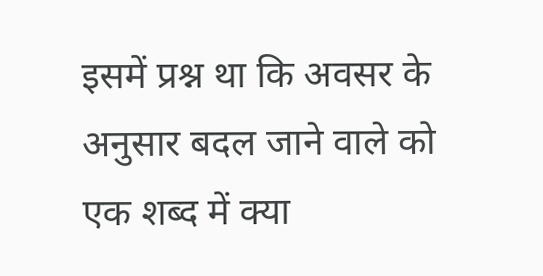इसमें प्रश्न था कि अवसर के अनुसार बदल जाने वाले को एक शब्द में क्या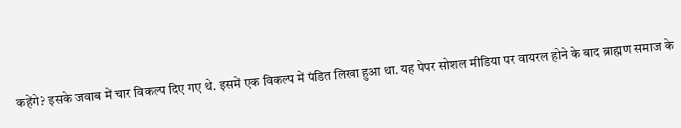कहेंगे? इसके जवाब में चार विकल्प दिए गए थे. इसमें एक विकल्प में पंडित लिखा हुआ था. यह पेपर सोशल मीडिया पर वायरल होने के बाद ब्राह्मण समाज के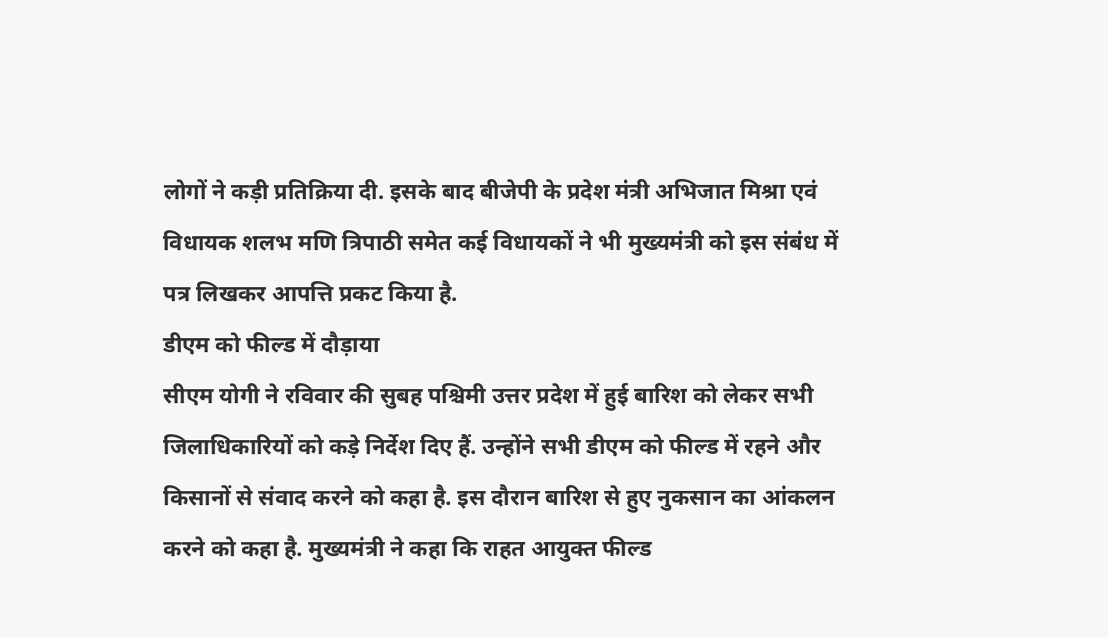लोगों ने कड़ी प्रतिक्रिया दी. इसके बाद बीजेपी के प्रदेश मंत्री अभिजात मिश्रा एवं विधायक शलभ मणि त्रिपाठी समेत कई विधायकों ने भी मुख्यमंत्री को इस संबंध में पत्र लिखकर आपत्ति प्रकट किया है.
डीएम को फील्ड में दौड़ाया
सीएम योगी ने रविवार की सुबह पश्चिमी उत्तर प्रदेश में हुई बारिश को लेकर सभी जिलाधिकारियों को कड़े निर्देश दिए हैं. उन्होंने सभी डीएम को फील्ड में रहने और किसानों से संवाद करने को कहा है. इस दौरान बारिश से हुए नुकसान का आंकलन करने को कहा है. मुख्यमंत्री ने कहा कि राहत आयुक्त फील्ड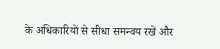के अधिकारियों से सीधा समन्वय रखें और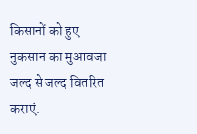किसानों को हुए नुकसान का मुआवजा जल्द से जल्द वितरित कराएं.